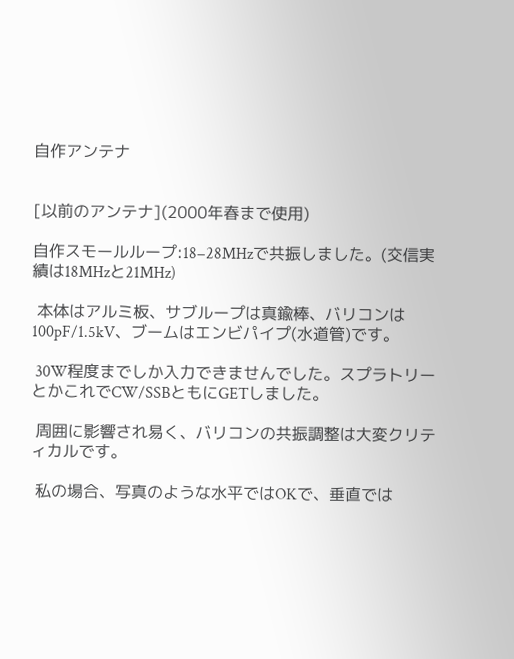自作アンテナ


[以前のアンテナ](2000年春まで使用)

自作スモールループ:18−28MHzで共振しました。(交信実績は18MHzと21MHz)

 本体はアルミ板、サブループは真鍮棒、バリコンは100pF/1.5kV、ブームはエンビパイプ(水道管)です。

 30W程度までしか入力できませんでした。スプラトリーとかこれでCW/SSBともにGETしました。

 周囲に影響され易く、バリコンの共振調整は大変クリティカルです。

 私の場合、写真のような水平ではOKで、垂直では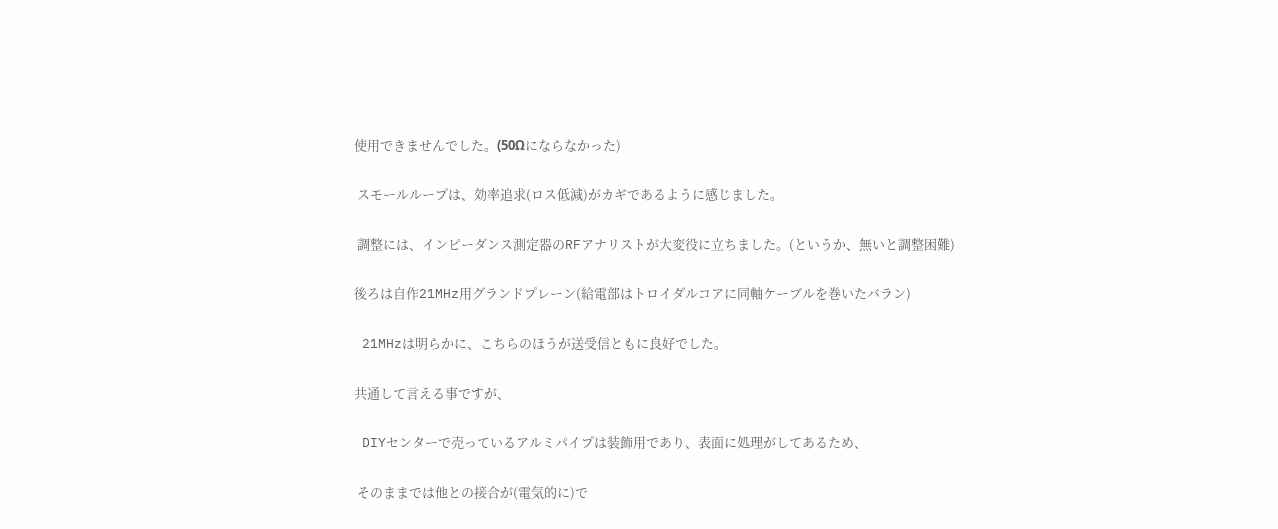使用できませんでした。(50Ωにならなかった)

 スモールループは、効率追求(ロス低減)がカギであるように感じました。

 調整には、インピーダンス測定器のRFアナリストが大変役に立ちました。(というか、無いと調整困難)

後ろは自作21MHz用グランドプレーン(給電部はトロイダルコアに同軸ケーブルを巻いたバラン)

 21MHzは明らかに、こちらのほうが送受信ともに良好でした。

共通して言える事ですが、

 DIYセンターで売っているアルミパイプは装飾用であり、表面に処理がしてあるため、

 そのままでは他との接合が(電気的に)で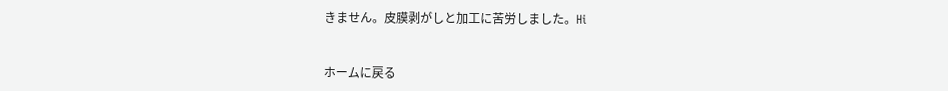きません。皮膜剥がしと加工に苦労しました。Hi


ホームに戻る